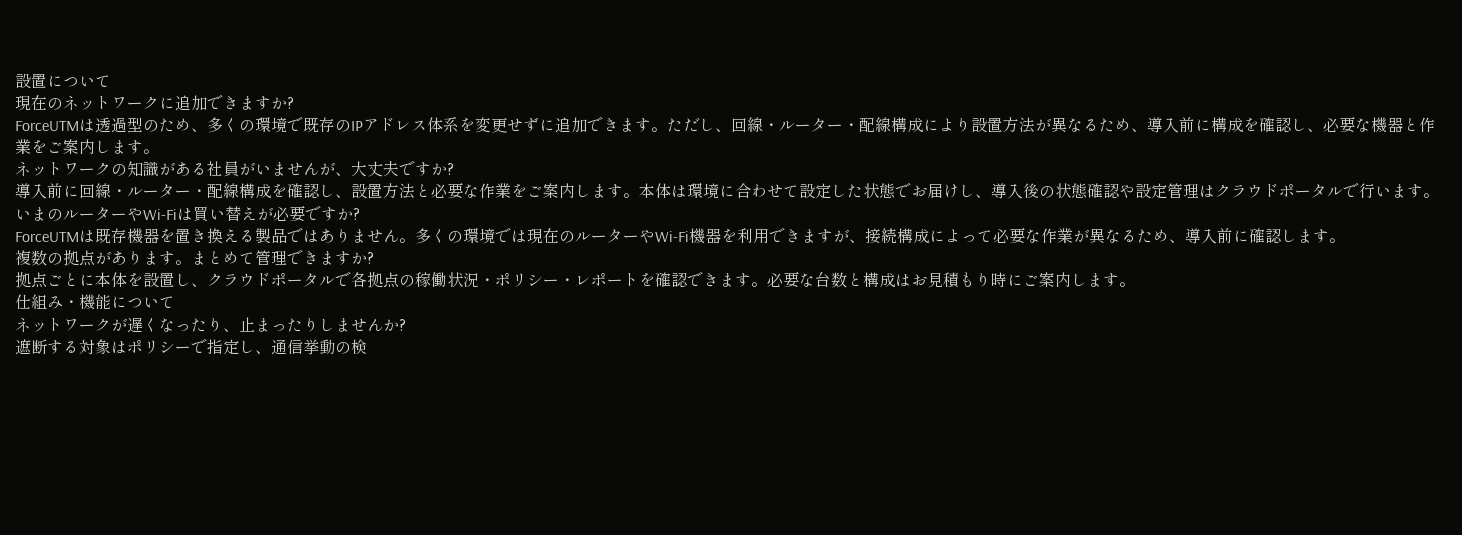設置について
現在のネットワークに追加できますか?
ForceUTMは透過型のため、多くの環境で既存のIPアドレス体系を変更せずに追加できます。ただし、回線・ルーター・配線構成により設置方法が異なるため、導入前に構成を確認し、必要な機器と作業をご案内します。
ネットワークの知識がある社員がいませんが、大丈夫ですか?
導入前に回線・ルーター・配線構成を確認し、設置方法と必要な作業をご案内します。本体は環境に合わせて設定した状態でお届けし、導入後の状態確認や設定管理はクラウドポータルで行います。
いまのルーターやWi-Fiは買い替えが必要ですか?
ForceUTMは既存機器を置き換える製品ではありません。多くの環境では現在のルーターやWi-Fi機器を利用できますが、接続構成によって必要な作業が異なるため、導入前に確認します。
複数の拠点があります。まとめて管理できますか?
拠点ごとに本体を設置し、クラウドポータルで各拠点の稼働状況・ポリシー・レポートを確認できます。必要な台数と構成はお見積もり時にご案内します。
仕組み・機能について
ネットワークが遅くなったり、止まったりしませんか?
遮断する対象はポリシーで指定し、通信挙動の検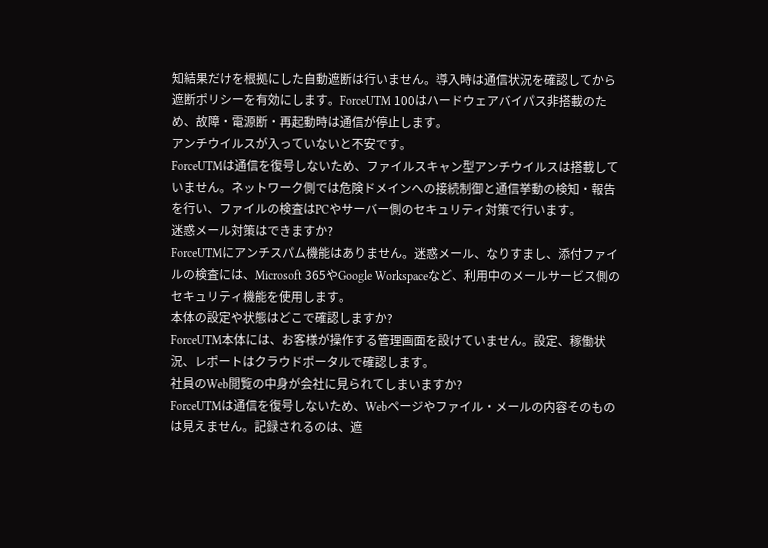知結果だけを根拠にした自動遮断は行いません。導入時は通信状況を確認してから遮断ポリシーを有効にします。ForceUTM 100はハードウェアバイパス非搭載のため、故障・電源断・再起動時は通信が停止します。
アンチウイルスが入っていないと不安です。
ForceUTMは通信を復号しないため、ファイルスキャン型アンチウイルスは搭載していません。ネットワーク側では危険ドメインへの接続制御と通信挙動の検知・報告を行い、ファイルの検査はPCやサーバー側のセキュリティ対策で行います。
迷惑メール対策はできますか?
ForceUTMにアンチスパム機能はありません。迷惑メール、なりすまし、添付ファイルの検査には、Microsoft 365やGoogle Workspaceなど、利用中のメールサービス側のセキュリティ機能を使用します。
本体の設定や状態はどこで確認しますか?
ForceUTM本体には、お客様が操作する管理画面を設けていません。設定、稼働状況、レポートはクラウドポータルで確認します。
社員のWeb閲覧の中身が会社に見られてしまいますか?
ForceUTMは通信を復号しないため、Webページやファイル・メールの内容そのものは見えません。記録されるのは、遮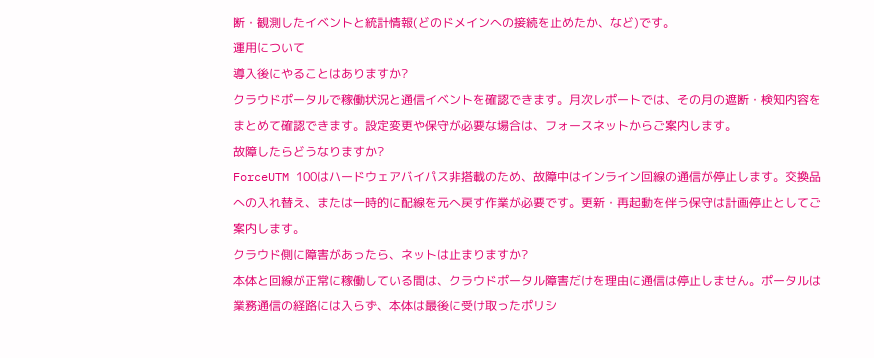断・観測したイベントと統計情報(どのドメインへの接続を止めたか、など)です。
運用について
導入後にやることはありますか?
クラウドポータルで稼働状況と通信イベントを確認できます。月次レポートでは、その月の遮断・検知内容をまとめて確認できます。設定変更や保守が必要な場合は、フォースネットからご案内します。
故障したらどうなりますか?
ForceUTM 100はハードウェアバイパス非搭載のため、故障中はインライン回線の通信が停止します。交換品への入れ替え、または一時的に配線を元へ戻す作業が必要です。更新・再起動を伴う保守は計画停止としてご案内します。
クラウド側に障害があったら、ネットは止まりますか?
本体と回線が正常に稼働している間は、クラウドポータル障害だけを理由に通信は停止しません。ポータルは業務通信の経路には入らず、本体は最後に受け取ったポリシ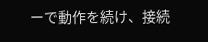ーで動作を続け、接続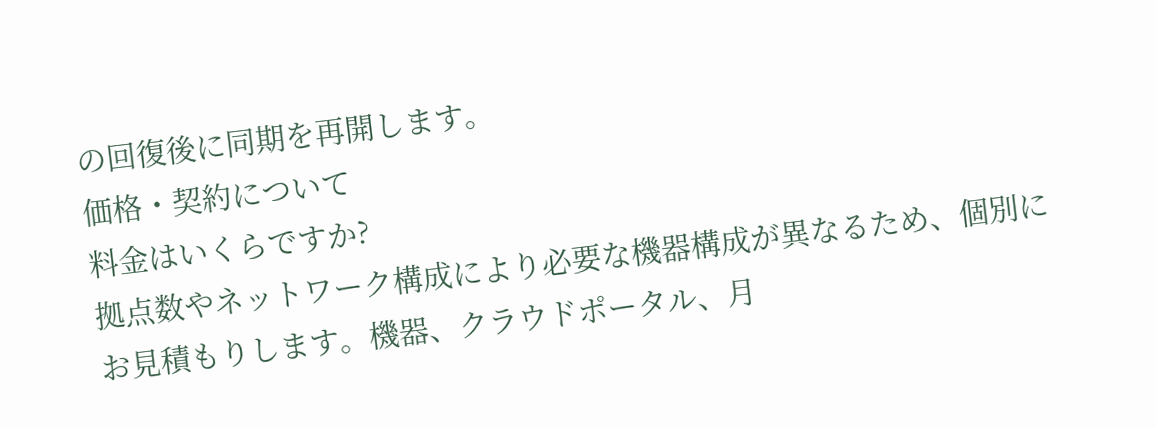の回復後に同期を再開します。
価格・契約について
料金はいくらですか?
拠点数やネットワーク構成により必要な機器構成が異なるため、個別にお見積もりします。機器、クラウドポータル、月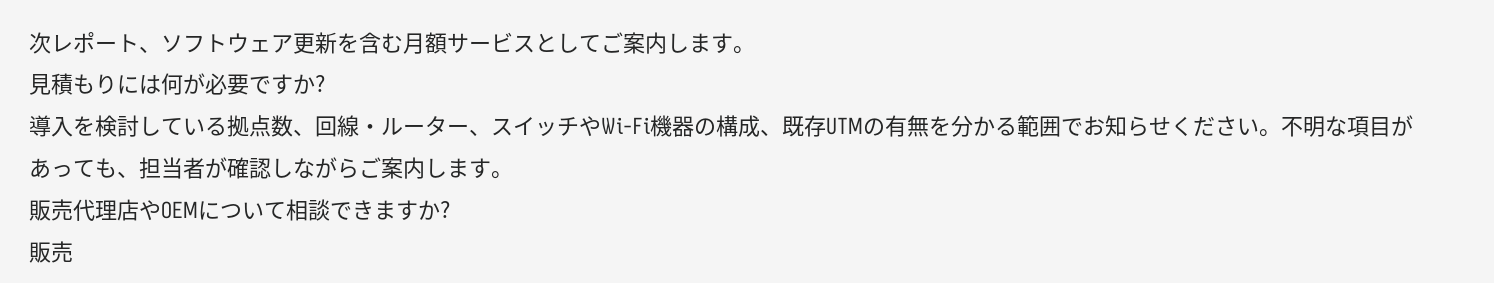次レポート、ソフトウェア更新を含む月額サービスとしてご案内します。
見積もりには何が必要ですか?
導入を検討している拠点数、回線・ルーター、スイッチやWi-Fi機器の構成、既存UTMの有無を分かる範囲でお知らせください。不明な項目があっても、担当者が確認しながらご案内します。
販売代理店やOEMについて相談できますか?
販売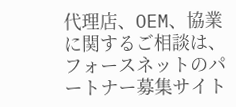代理店、OEM、協業に関するご相談は、フォースネットのパートナー募集サイト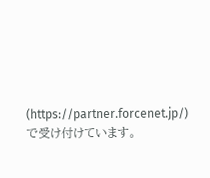(https://partner.forcenet.jp/)で受け付けています。